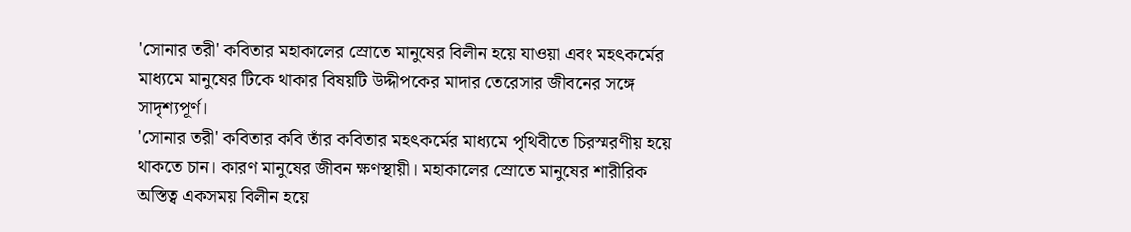'সোনার তরী' কবিতার মহাকালের স্রোতে মানুষের বিলীন হয়ে যাওয়া এবং মহৎকর্মের মাধ্যমে মানুষের টিকে থাকার বিষয়টি উদ্দীপকের মাদার তেরেসার জীবনের সঙ্গে সাদৃশ্যপূর্ণ।
'সোনার তরী' কবিতার কবি তাঁর কবিতার মহৎকর্মের মাধ্যমে পৃথিবীতে চিরস্মরণীয় হয়ে থাকতে চান। কারণ মানুষের জীবন ক্ষণস্থায়ী। মহাকালের স্রোতে মানুষের শারীরিক অস্তিত্ব একসময় বিলীন হয়ে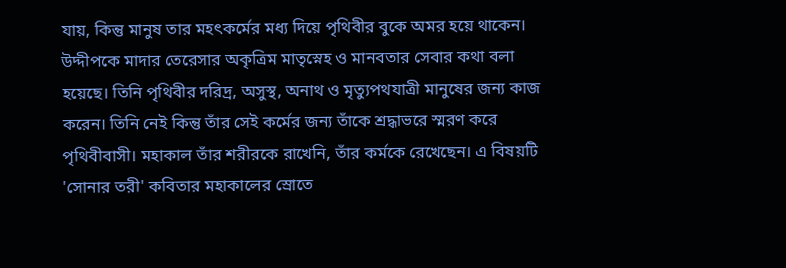যায়, কিন্তু মানুষ তার মহৎকর্মের মধ্য দিয়ে পৃথিবীর বুকে অমর হয়ে থাকেন।
উদ্দীপকে মাদার তেরেসার অকৃত্রিম মাতৃস্নেহ ও মানবতার সেবার কথা বলা হয়েছে। তিনি পৃথিবীর দরিদ্র, অসুস্থ, অনাথ ও মৃত্যুপথযাত্রী মানুষের জন্য কাজ করেন। তিনি নেই কিন্তু তাঁর সেই কর্মের জন্য তাঁকে শ্রদ্ধাভরে স্মরণ করে পৃথিবীবাসী। মহাকাল তাঁর শরীরকে রাখেনি, তাঁর কর্মকে রেখেছেন। এ বিষয়টি 'সোনার তরী' কবিতার মহাকালের স্রোতে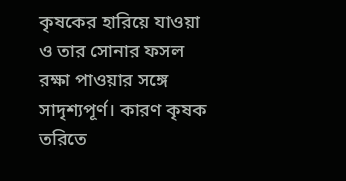কৃষকের হারিয়ে যাওয়া ও তার সোনার ফসল রক্ষা পাওয়ার সঙ্গে সাদৃশ্যপূর্ণ। কারণ কৃষক তরিতে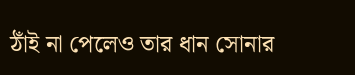ঠাঁই না পেলেও তার ধান সোনার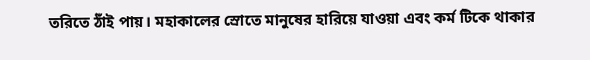তরিতে ঠাঁই পায়। মহাকালের স্রোতে মানুষের হারিয়ে যাওয়া এবং কর্ম টিকে থাকার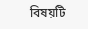বিষয়টি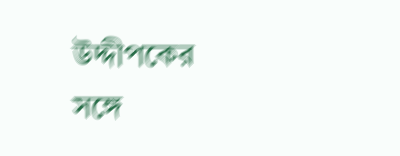উদ্দীপকের সঙ্গে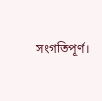সংগতিপূর্ণ।